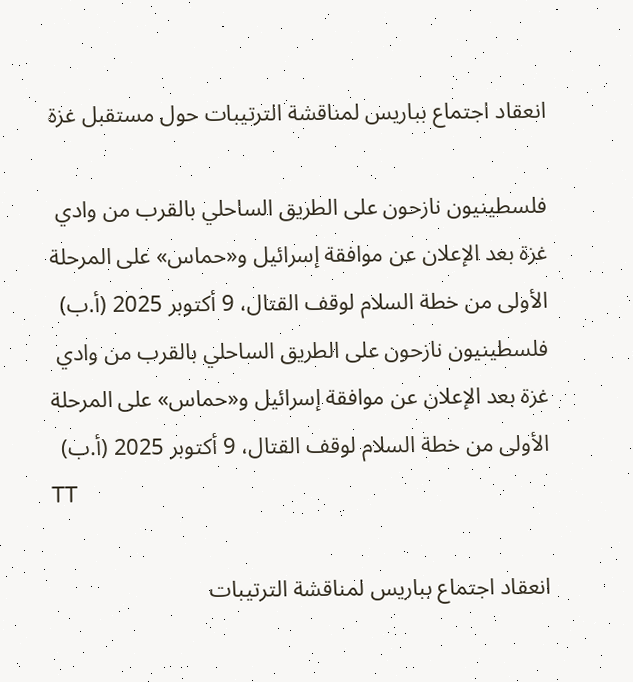انعقاد اجتماع بباريس لمناقشة الترتيبات حول مستقبل غزة

فلسطينيون نازحون على الطريق الساحلي بالقرب من وادي غزة بعد الإعلان عن موافقة إسرائيل و«حماس» على المرحلة الأولى من خطة السلام لوقف القتال، 9 أكتوبر 2025 (أ.ب)
فلسطينيون نازحون على الطريق الساحلي بالقرب من وادي غزة بعد الإعلان عن موافقة إسرائيل و«حماس» على المرحلة الأولى من خطة السلام لوقف القتال، 9 أكتوبر 2025 (أ.ب)
TT

انعقاد اجتماع بباريس لمناقشة الترتيبات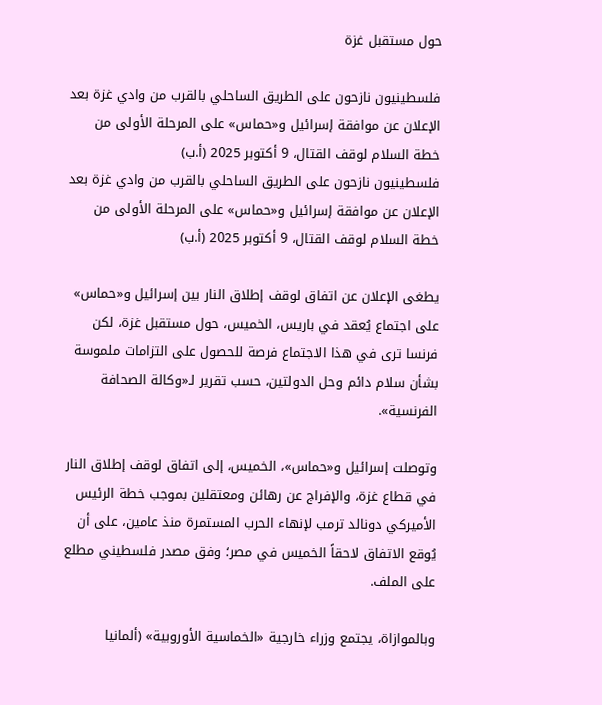حول مستقبل غزة

فلسطينيون نازحون على الطريق الساحلي بالقرب من وادي غزة بعد الإعلان عن موافقة إسرائيل و«حماس» على المرحلة الأولى من خطة السلام لوقف القتال، 9 أكتوبر 2025 (أ.ب)
فلسطينيون نازحون على الطريق الساحلي بالقرب من وادي غزة بعد الإعلان عن موافقة إسرائيل و«حماس» على المرحلة الأولى من خطة السلام لوقف القتال، 9 أكتوبر 2025 (أ.ب)

يطغى الإعلان عن اتفاق لوقف إطلاق النار بين إسرائيل و«حماس» على اجتماع يُعقد في باريس، الخميس، حول مستقبل غزة، لكن فرنسا ترى في هذا الاجتماع فرصة للحصول على التزامات ملموسة بشأن سلام دائم وحل الدولتين، حسب تقرير لـ«وكالة الصحافة الفرنسية».

وتوصلت إسرائيل و«حماس»، الخميس، إلى اتفاق لوقف إطلاق النار في قطاع غزة، والإفراج عن رهائن ومعتقلين بموجب خطة الرئيس الأميركي دونالد ترمب لإنهاء الحرب المستمرة منذ عامين، على أن يُوقع الاتفاق لاحقاً الخميس في مصر؛ وفق مصدر فلسطيني مطلع على الملف.

وبالموازاة، يجتمع وزراء خارجية «الخماسية الأوروبية» (ألمانيا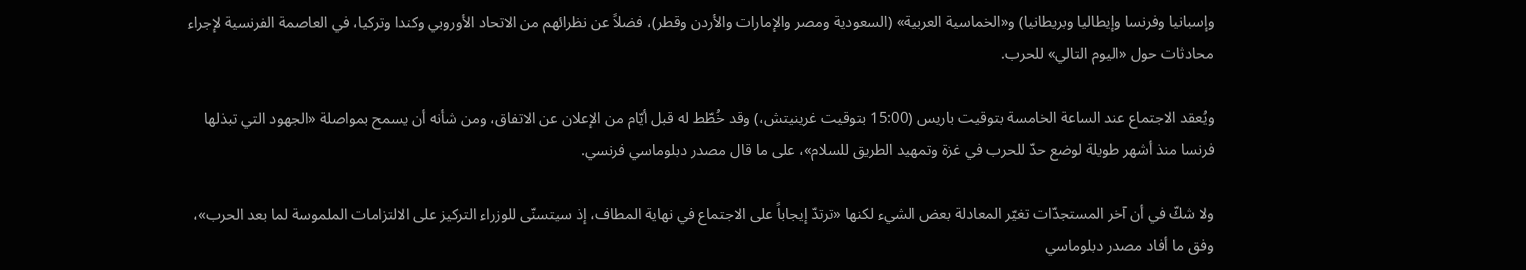وإسبانيا وفرنسا وإيطاليا وبريطانيا) و«الخماسية العربية» (السعودية ومصر والإمارات والأردن وقطر)، فضلاً عن نظرائهم من الاتحاد الأوروبي وكندا وتركيا، في العاصمة الفرنسية لإجراء محادثات حول «اليوم التالي» للحرب.

ويُعقد الاجتماع عند الساعة الخامسة بتوقيت باريس (15:00 بتوقيت غرينيتش،) وقد خُطّط له قبل أيّام من الإعلان عن الاتفاق، ومن شأنه أن يسمح بمواصلة «الجهود التي تبذلها فرنسا منذ أشهر طويلة لوضع حدّ للحرب في غزة وتمهيد الطريق للسلام»، على ما قال مصدر دبلوماسي فرنسي.

ولا شكّ في أن آخر المستجدّات تغيّر المعادلة بعض الشيء لكنها «ترتدّ إيجاباً على الاجتماع في نهاية المطاف، إذ سيتسنّى للوزراء التركيز على الالتزامات الملموسة لما بعد الحرب»، وفق ما أفاد مصدر دبلوماسي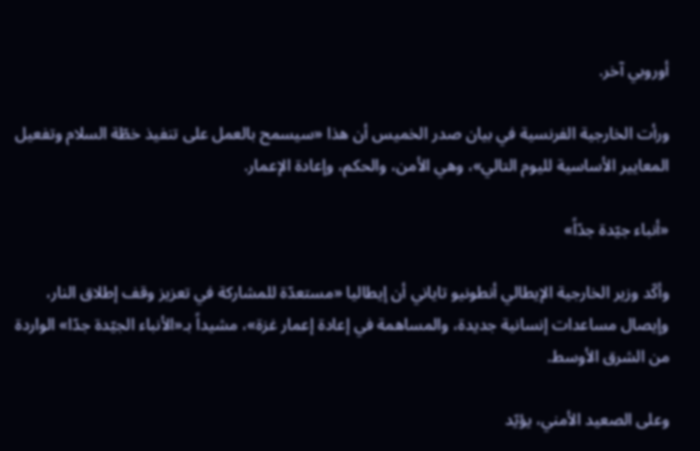أوروبي آخر.

ورأت الخارجية الفرنسية في بيان صدر الخميس أن هذا «سيسمح بالعمل على تنفيذ خطّة السلام وتفعيل المعايير الأساسية لليوم التالي»، وهي الأمن، والحكم، وإعادة الإعمار.

«أنباء جيّدة جدّاً»

وأكّد وزير الخارجية الإيطالي أنطونيو تاياني أن إيطاليا «مستعدّة للمشاركة في تعزيز وقف إطلاق النار، وإيصال مساعدات إنسانية جديدة، والمساهمة في إعادة إعمار غزة»، مشيداً بـ«الأنباء الجيّدة جدّا» الواردة من الشرق الأوسط.

وعلى الصعيد الأمني، يؤيّد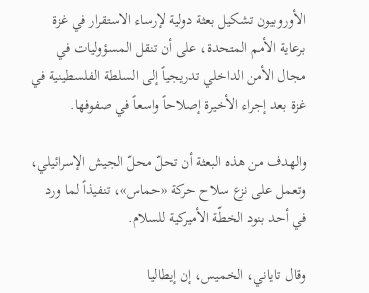الأوروبيون تشكيل بعثة دولية لإرساء الاستقرار في غزة برعاية الأمم المتحدة، على أن تنقل المسؤوليات في مجال الأمن الداخلي تدريجياً إلى السلطة الفلسطينية في غزة بعد إجراء الأخيرة إصلاحاً واسعاً في صفوفها.

والهدف من هذه البعثة أن تحلّ محلّ الجيش الإسرائيلي، وتعمل على نزع سلاح حركة «حماس»، تنفيذاً لما ورد في أحد بنود الخطّة الأميركية للسلام.

وقال تاياني، الخميس، إن إيطاليا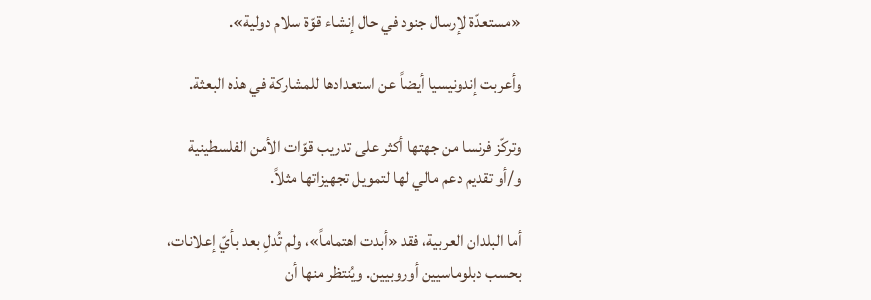«مستعدّة لإرسال جنود في حال إنشاء قوّة سلام دولية».

وأعربت إندونيسيا أيضاً عن استعدادها للمشاركة في هذه البعثة.

وتركّز فرنسا من جهتها أكثر على تدريب قوّات الأمن الفلسطينية و/أو تقديم دعم مالي لها لتمويل تجهيزاتها مثلاً.

أما البلدان العربية، فقد «أبدت اهتماماً»، ولم تُدلِ بعد بأيّ إعلانات، بحسب دبلوماسيين أوروبيين. ويُنتظر منها أن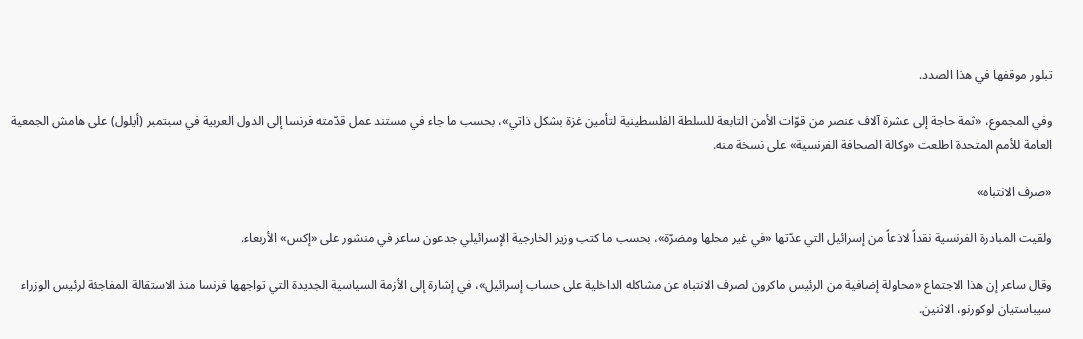تبلور موقفها في هذا الصدد.

وفي المجموع، «ثمة حاجة إلى عشرة آلاف عنصر من قوّات الأمن التابعة للسلطة الفلسطينية لتأمين غزة بشكل ذاتي»، بحسب ما جاء في مستند عمل قدّمته فرنسا إلى الدول العربية في سبتمبر (أيلول) على هامش الجمعية العامة للأمم المتحدة اطلعت «وكالة الصحافة الفرنسية» على نسخة منه.

«صرف الانتباه»

ولقيت المبادرة الفرنسية نقداً لاذعاً من إسرائيل التي عدّتها «في غير محلها ومضرّة»، بحسب ما كتب وزير الخارجية الإسرائيلي جدعون ساعر في منشور على «إكس» الأربعاء.

وقال ساعر إن هذا الاجتماع «محاولة إضافية من الرئيس ماكرون لصرف الانتباه عن مشاكله الداخلية على حساب إسرائيل»، في إشارة إلى الأزمة السياسية الجديدة التي تواجهها فرنسا منذ الاستقالة المفاجئة لرئيس الوزراء سيباستيان لوكورنو، الاثنين.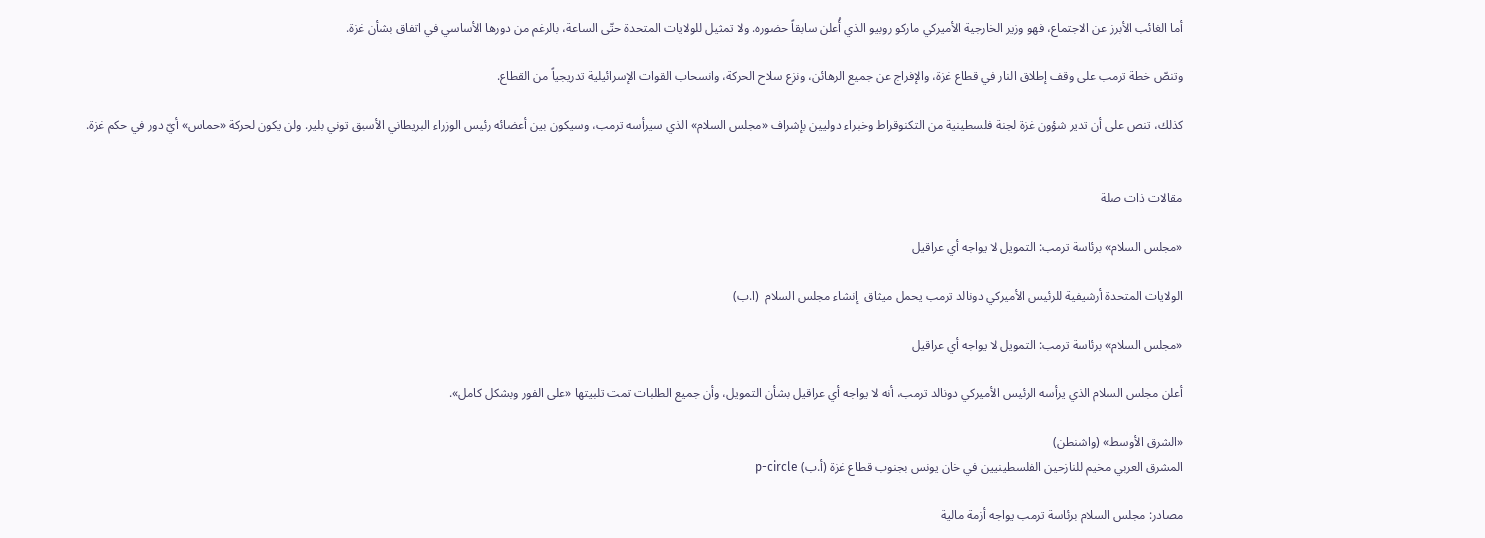أما الغائب الأبرز عن الاجتماع، فهو وزير الخارجية الأميركي ماركو روبيو الذي أُعلن سابقاً حضوره. ولا تمثيل للولايات المتحدة حتّى الساعة، بالرغم من دورها الأساسي في اتفاق بشأن غزة.

وتنصّ خطة ترمب على وقف إطلاق النار في قطاع غزة، والإفراج عن جميع الرهائن، ونزع سلاح الحركة، وانسحاب القوات الإسرائيلية تدريجياً من القطاع.

كذلك، تنص على أن تدير شؤون غزة لجنة فلسطينية من التكنوقراط وخبراء دوليين بإشراف «مجلس السلام» الذي سيرأسه ترمب، وسيكون بين أعضائه رئيس الوزراء البريطاني الأسبق توني بلير. ولن يكون لحركة «حماس» أيّ دور في حكم غزة.


مقالات ذات صلة

«مجلس السلام» برئاسة ترمب: التمويل لا يواجه أي عراقيل

الولايات المتحدة أرشيفية للرئيس الأميركي دونالد ترمب يحمل ميثاق  إنشاء مجلس السلام  (ا.ب)

«مجلس السلام» برئاسة ترمب: التمويل لا يواجه أي عراقيل

أعلن مجلس السلام الذي يرأسه الرئيس الأميركي دونالد ترمب، أنه لا يواجه ‌أي ‌عراقيل بشأن التمويل، ‌وأن جميع الطلبات تمت تلبيتها «على الفور وبشكل كامل».

«الشرق الأوسط» (واشنطن)
المشرق العربي مخيم للنازحين الفلسطينيين في خان يونس بجنوب قطاع غزة (أ.ب) p-circle

مصادر: مجلس السلام برئاسة ترمب يواجه أزمة مالية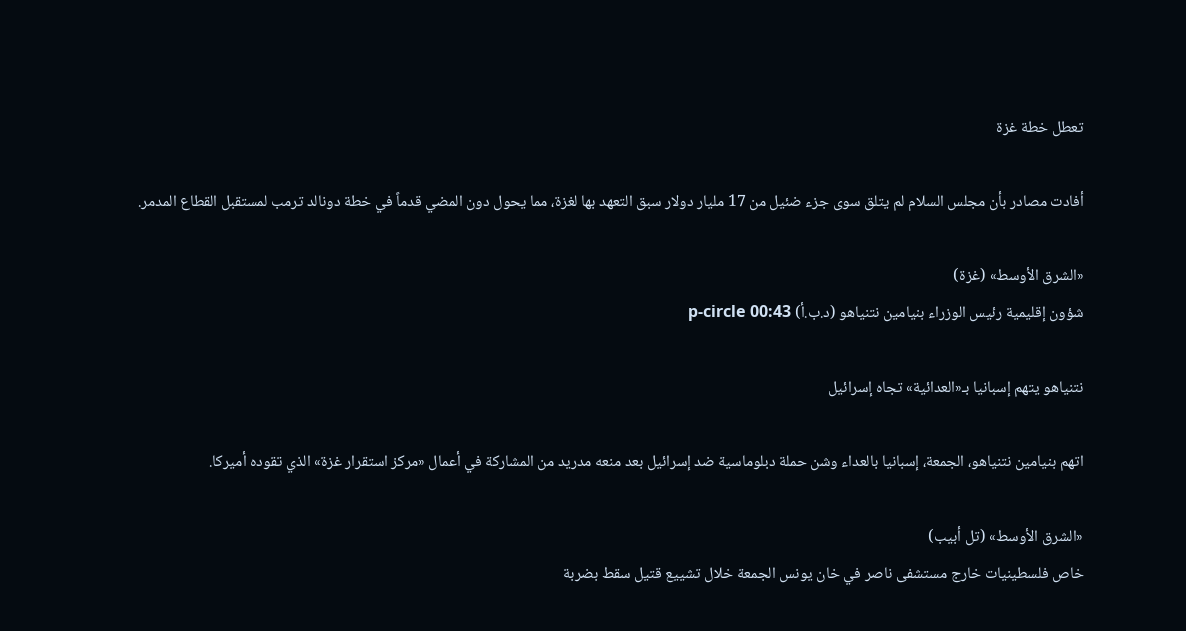تعطل خطة غزة

أفادت مصادر بأن مجلس السلام لم يتلق سوى جزء ضئيل من 17 مليار دولار سبق التعهد بها لغزة، مما يحول دون المضي قدماً في خطة دونالد ترمب لمستقبل القطاع المدمر.

«الشرق الأوسط» (غزة)
شؤون إقليمية رئيس الوزراء بنيامين نتنياهو (د.ب.أ) p-circle 00:43

نتنياهو يتهم إسبانيا بـ«العدائية» تجاه إسرائيل

اتهم بنيامين نتنياهو، الجمعة، إسبانيا بالعداء وشن حملة دبلوماسية ضد إسرائيل بعد منعه مدريد من المشاركة في أعمال «مركز استقرار غزة» الذي تقوده أميركا.

«الشرق الأوسط» (تل أبيب)
خاص فلسطينيات خارج مستشفى ناصر في خان يونس الجمعة خلال تشييع قتيل سقط بضربة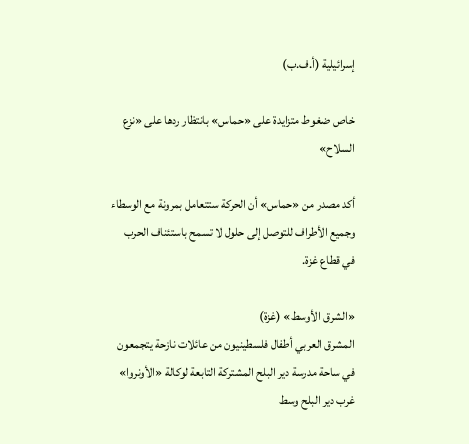إسرائيلية (أ.ف.ب)

خاص ضغوط متزايدة على «حماس» بانتظار ردها على «نزع السلاح»

أكد مصدر من «حماس» أن الحركة ستتعامل بمرونة مع الوسطاء وجميع الأطراف للتوصل إلى حلول لا تسمح باستئناف الحرب في قطاع غزة.

«الشرق الأوسط» (غزة)
المشرق العربي أطفال فلسطينيون من عائلات نازحة يتجمعون في ساحة مدرسة دير البلح المشتركة التابعة لوكالة «الأونروا» غرب دير البلح وسط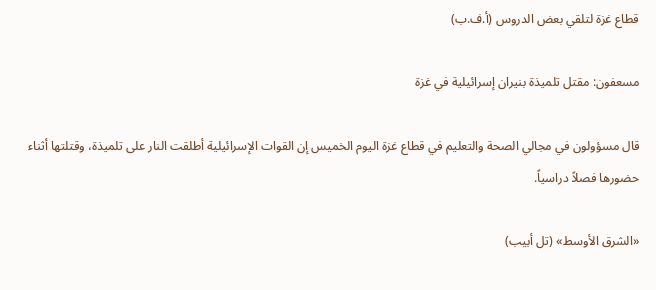قطاع غزة لتلقي بعض الدروس (أ.ف.ب)

مسعفون: مقتل تلميذة بنيران إسرائيلية في غزة

قال مسؤولون في مجالي الصحة والتعليم في قطاع غزة اليوم الخميس إن القوات الإسرائيلية أطلقت النار على تلميذة، وقتلتها أثناء حضورها فصلاً دراسياً.

«الشرق الأوسط» (تل أبيب)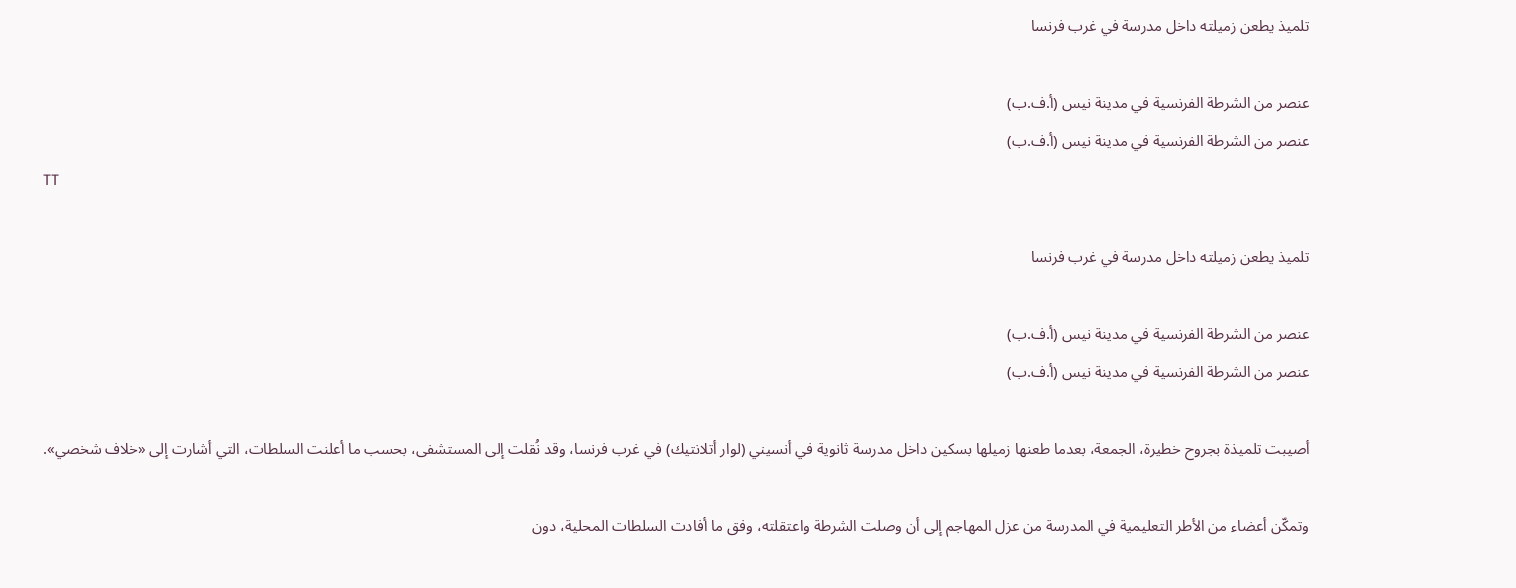تلميذ يطعن زميلته داخل مدرسة في غرب فرنسا

عنصر من الشرطة الفرنسية في مدينة نيس (أ.ف.ب)
عنصر من الشرطة الفرنسية في مدينة نيس (أ.ف.ب)
TT

تلميذ يطعن زميلته داخل مدرسة في غرب فرنسا

عنصر من الشرطة الفرنسية في مدينة نيس (أ.ف.ب)
عنصر من الشرطة الفرنسية في مدينة نيس (أ.ف.ب)

أصيبت تلميذة بجروح خطيرة، الجمعة، بعدما طعنها زميلها بسكين داخل مدرسة ثانوية في أنسيني (لوار أتلانتيك) في غرب فرنسا، وقد نُقلت إلى المستشفى، بحسب ما أعلنت السلطات، التي أشارت إلى «خلاف شخصي».

وتمكّن أعضاء من الأطر التعليمية في المدرسة من عزل المهاجم إلى أن وصلت الشرطة واعتقلته، وفق ما أفادت السلطات المحلية، دون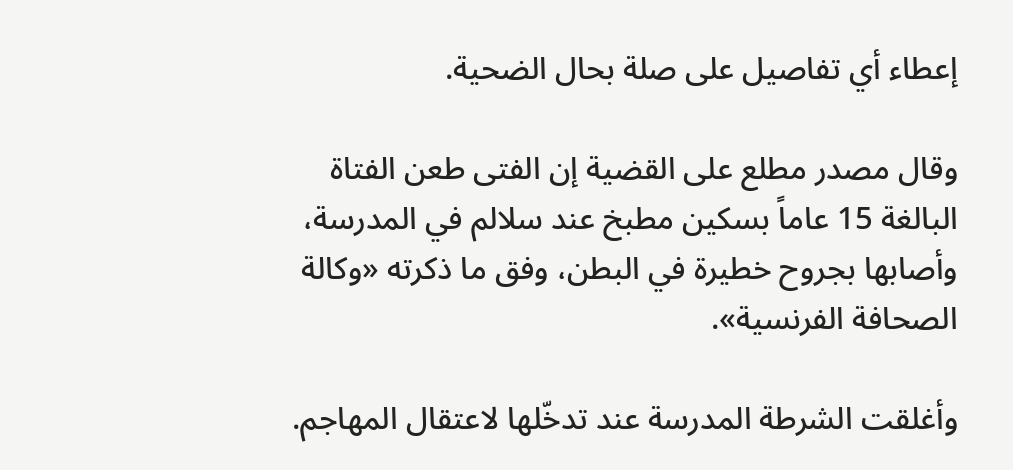إعطاء أي تفاصيل على صلة بحال الضحية.

وقال مصدر مطلع على القضية إن الفتى طعن الفتاة البالغة 15 عاماً بسكين مطبخ عند سلالم في المدرسة، وأصابها بجروح خطيرة في البطن، وفق ما ذكرته «وكالة الصحافة الفرنسية».

وأغلقت الشرطة المدرسة عند تدخّلها لاعتقال المهاجم.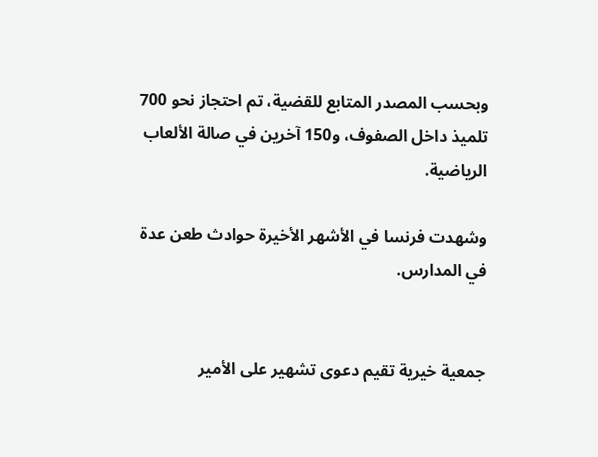وبحسب المصدر المتابع للقضية، تم احتجاز نحو 700 تلميذ داخل الصفوف، و150 آخرين في صالة الألعاب الرياضية.

وشهدت فرنسا في الأشهر الأخيرة حوادث طعن عدة في المدارس.


جمعية خيرية تقيم دعوى تشهير على الأمير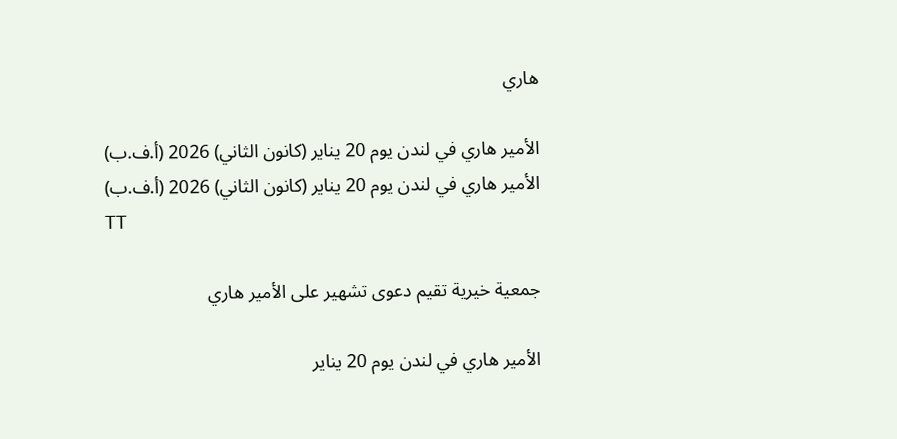هاري

الأمير هاري في لندن يوم 20 يناير (كانون الثاني) 2026 (أ.ف.ب)
الأمير هاري في لندن يوم 20 يناير (كانون الثاني) 2026 (أ.ف.ب)
TT

جمعية خيرية تقيم دعوى تشهير على الأمير هاري

الأمير هاري في لندن يوم 20 يناير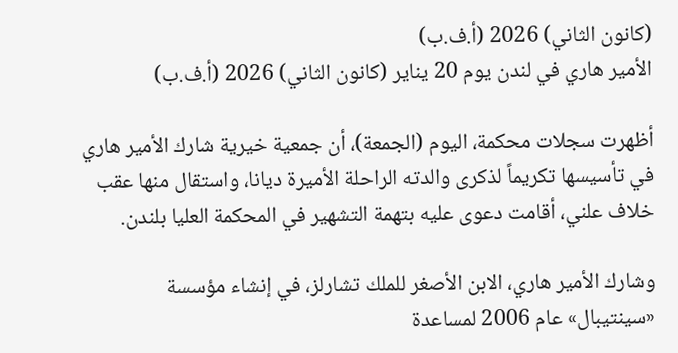(كانون الثاني) 2026 (أ.ف.ب)
الأمير هاري في لندن يوم 20 يناير (كانون الثاني) 2026 (أ.ف.ب)

أظهرت ‌سجلات محكمة، اليوم (الجمعة)، أن جمعية خيرية شارك الأمير هاري في تأسيسها تكريماً لذكرى والدته الراحلة الأميرة ديانا، واستقال منها عقب خلاف علني، أقامت دعوى عليه بتهمة التشهير في المحكمة العليا بلندن.

وشارك الأمير هاري، الابن الأصغر للملك تشارلز، في إنشاء مؤسسة «سينتيبال» عام 2006 لمساعدة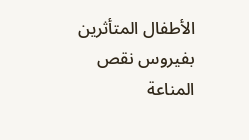الأطفال المتأثرين بفيروس نقص المناعة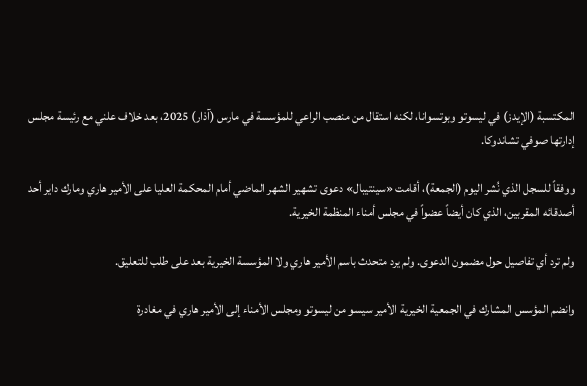المكتسبة (الإيدز) في ‌ليسوتو وبوتسوانا، ‌لكنه استقال من منصب الراعي ‌للمؤسسة في مارس (آذار) 2025، بعد خلاف علني مع رئيسة مجلس إدارتها صوفي تشاندوكا.

ووفقاً للسجل الذي نُشر اليوم (الجمعة)، أقامت «سينتيبال» دعوى تشهير الشهر الماضي أمام المحكمة العليا على الأمير هاري ومارك داير أحد أصدقائه المقربين، الذي كان أيضاً عضواً في مجلس أمناء ‌المنظمة الخيرية.

ولم ترد أي ‌تفاصيل حول مضمون الدعوى. ولم يرد متحدث ‌باسم الأمير هاري ولا المؤسسة الخيرية بعد ‌على طلب للتعليق.

وانضم المؤسس المشارك في الجمعية الخيرية الأمير سيسو من ليسوتو ومجلس الأمناء إلى الأمير هاري في مغادرة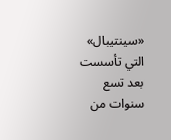«سينتيبال» التي تأسست بعد ‌تسع سنوات من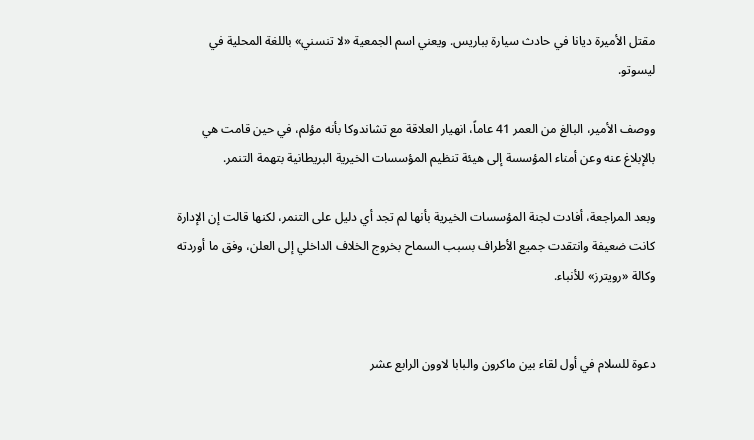مقتل الأميرة ديانا في حادث سيارة بباريس. ويعني اسم الجمعية «لا تنسني» باللغة المحلية في ليسوتو.

ووصف الأمير، البالغ من العمر 41 عاماً، انهيار العلاقة مع تشاندوكا بأنه مؤلم، في حين قامت هي بالإبلاغ عنه وعن أمناء المؤسسة إلى هيئة تنظيم المؤسسات الخيرية البريطانية بتهمة التنمر.

وبعد المراجعة، أفادت لجنة المؤسسات الخيرية بأنها لم تجد أي دليل على التنمر، لكنها قالت إن الإدارة كانت ضعيفة وانتقدت جميع الأطراف بسبب السماح بخروج الخلاف الداخلي إلى العلن، وفق ما أوردته وكالة «رويترز» للأنباء.


دعوة للسلام في أول لقاء بين ماكرون والبابا لاوون الرابع عشر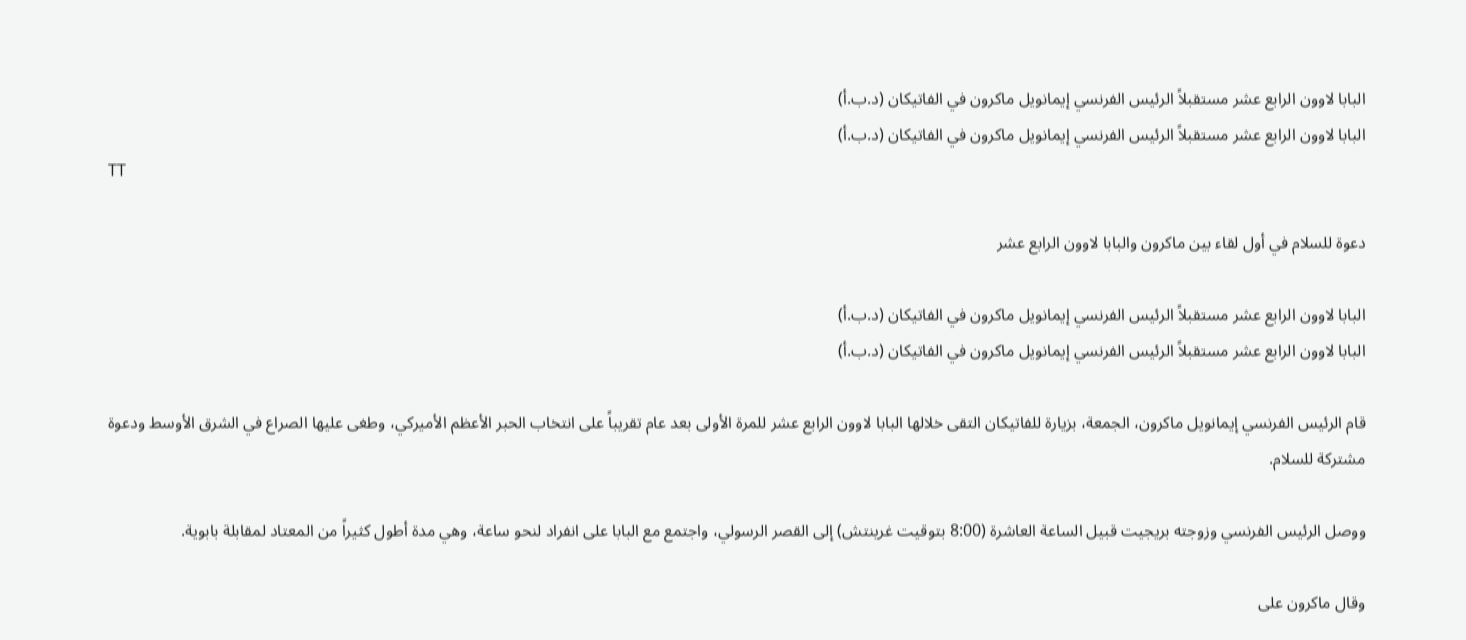البابا لاوون الرابع عشر مستقبلاً الرئيس الفرنسي إيمانويل ماكرون في الفاتيكان (د.ب.أ)
البابا لاوون الرابع عشر مستقبلاً الرئيس الفرنسي إيمانويل ماكرون في الفاتيكان (د.ب.أ)
TT

دعوة للسلام في أول لقاء بين ماكرون والبابا لاوون الرابع عشر

البابا لاوون الرابع عشر مستقبلاً الرئيس الفرنسي إيمانويل ماكرون في الفاتيكان (د.ب.أ)
البابا لاوون الرابع عشر مستقبلاً الرئيس الفرنسي إيمانويل ماكرون في الفاتيكان (د.ب.أ)

قام الرئيس الفرنسي إيمانويل ماكرون، الجمعة، بزيارة للفاتيكان التقى خلالها البابا لاوون الرابع عشر للمرة الأولى بعد عام تقريباً على انتخاب الحبر الأعظم الأميركي، وطغى عليها الصراع في الشرق الأوسط ودعوة مشتركة للسلام.

ووصل الرئيس الفرنسي وزوجته بريجيت قبيل الساعة العاشرة (8:00 بتوقيت غرينتش) إلى القصر الرسولي، واجتمع مع البابا على انفراد لنحو ساعة، وهي مدة أطول كثيراً من المعتاد لمقابلة بابوية.

وقال ماكرون على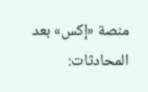منصة «إكس» بعد المحادثات: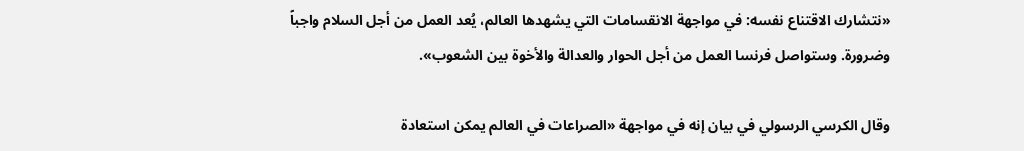«نتشارك الاقتناع نفسه: في مواجهة الانقسامات التي يشهدها العالم، يُعد العمل من أجل السلام واجباً وضرورة. وستواصل فرنسا العمل من أجل الحوار والعدالة والأخوة بين الشعوب».

وقال الكرسي الرسولي في بيان إنه في مواجهة «الصراعات في العالم يمكن استعادة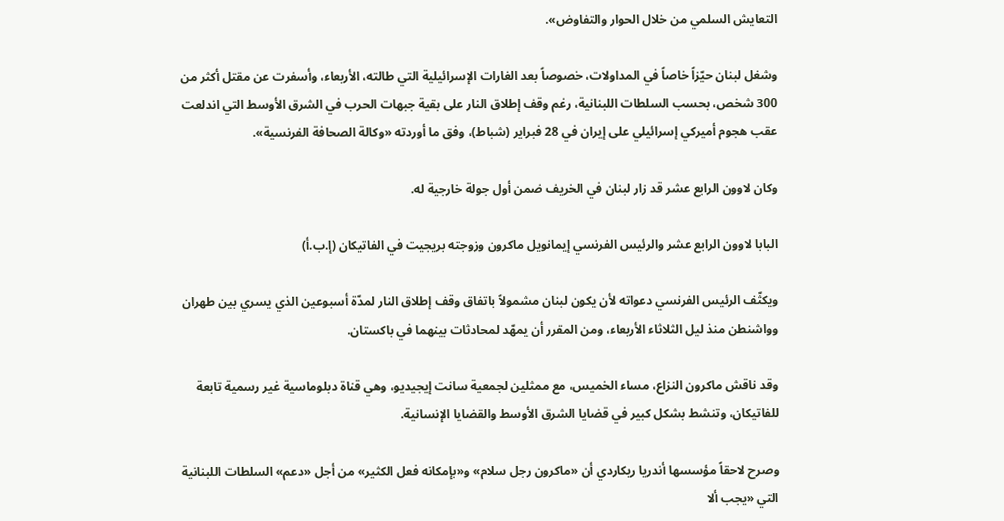التعايش السلمي من خلال الحوار والتفاوض».

وشغل لبنان حيّزاً خاصاً في المداولات، خصوصاً بعد الغارات الإسرائيلية التي طالته، الأربعاء، وأسفرت عن مقتل أكثر من 300 شخص، بحسب السلطات اللبنانية، رغم وقف إطلاق النار على بقية جبهات الحرب في الشرق الأوسط التي اندلعت عقب هجوم أميركي إسرائيلي على إيران في 28 فبراير (شباط)، وفق ما أوردته «وكالة الصحافة الفرنسية».

وكان لاوون الرابع عشر قد زار لبنان في الخريف ضمن أول جولة خارجية له.

البابا لاوون الرابع عشر والرئيس الفرنسي إيمانويل ماكرون وزوجته بريجيت في الفاتيكان (إ.ب.أ)

ويكثّف الرئيس الفرنسي دعواته لأن يكون لبنان مشمولاً باتفاق وقف إطلاق النار لمدّة أسبوعين الذي يسري بين طهران وواشنطن منذ ليل الثلاثاء الأربعاء، ومن المقرر أن يمهّد لمحادثات بينهما في باكستان.

وقد ناقش ماكرون النزاع، مساء الخميس، مع ممثلين لجمعية سانت إيجيديو، وهي قناة دبلوماسية غير رسمية تابعة للفاتيكان، وتنشط بشكل كبير في قضايا الشرق الأوسط والقضايا الإنسانية.

وصرح لاحقاً مؤسسها أندريا ريكاردي أن «ماكرون رجل سلام» و«بإمكانه فعل الكثير» من أجل «دعم» السلطات اللبنانية التي «يجب ألا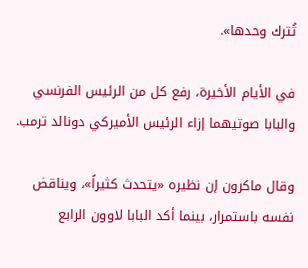تُترك وحدها».

في الأيام الأخيرة، رفع كل من الرئيس الفرنسي والبابا صوتيهما إزاء الرئيس الأميركي دونالد ترمب.

وقال ماكرون إن نظيره «يتحدث كثيراً»، ويناقض نفسه باستمرار، بينما أكد البابا لاوون الرابع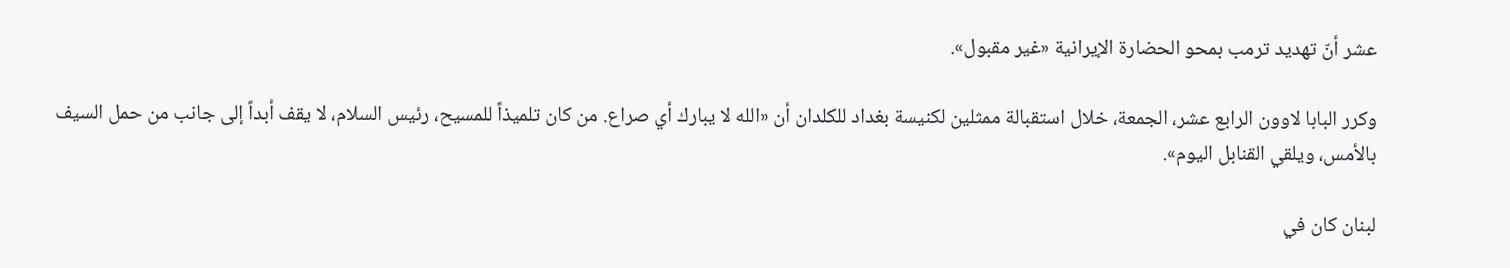عشر أنّ تهديد ترمب بمحو الحضارة الإيرانية «غير مقبول».

وكرر البابا لاوون الرابع عشر، الجمعة، خلال استقبالة ممثلين لكنيسة بغداد للكلدان أن «الله لا يبارك أي صراع. من كان تلميذاً للمسيح، رئيس السلام، لا يقف أبداً إلى جانب من حمل السيف بالأمس، ويلقي القنابل اليوم».

لبنان كان في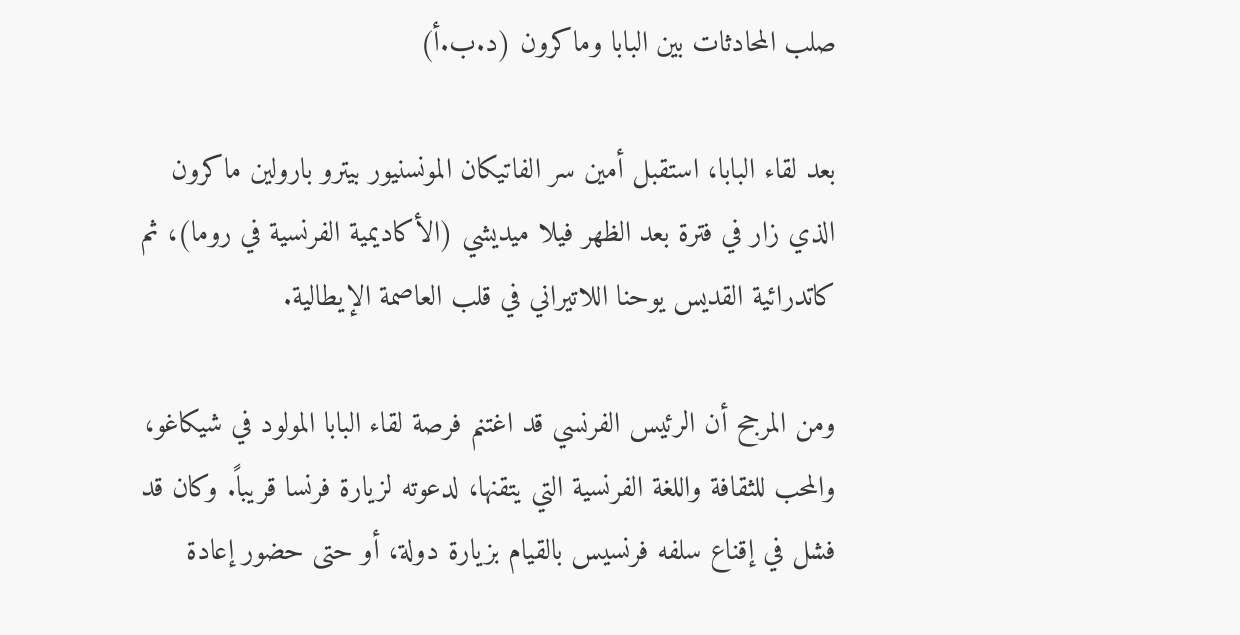صلب المحادثات بين البابا وماكرون (د.ب.أ)

بعد لقاء البابا، استقبل أمين سر الفاتيكان المونسنيور بيترو بارولين ماكرون الذي زار في فترة بعد الظهر فيلا ميديشي (الأكاديمية الفرنسية في روما)، ثم كاتدرائية القديس يوحنا اللاتيراني في قلب العاصمة الإيطالية.

ومن المرجح أن الرئيس الفرنسي قد اغتنم فرصة لقاء البابا المولود في شيكاغو، والمحب للثقافة واللغة الفرنسية التي يتقنها، لدعوته لزيارة فرنسا قريباً. وكان قد فشل في إقناع سلفه فرنسيس بالقيام بزيارة دولة، أو حتى حضور إعادة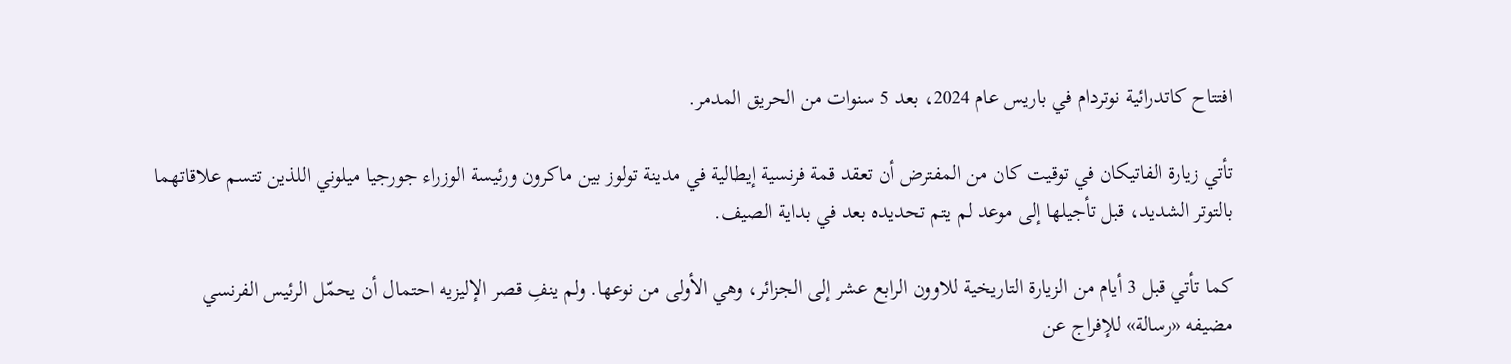افتتاح كاتدرائية نوتردام في باريس عام 2024، بعد 5 سنوات من الحريق المدمر.

تأتي زيارة الفاتيكان في توقيت كان من المفترض أن تعقد قمة فرنسية إيطالية في مدينة تولوز بين ماكرون ورئيسة الوزراء جورجيا ميلوني اللذين تتسم علاقاتهما بالتوتر الشديد، قبل تأجيلها إلى موعد لم يتم تحديده بعد في بداية الصيف.

كما تأتي قبل 3 أيام من الزيارة التاريخية للاوون الرابع عشر إلى الجزائر، وهي الأولى من نوعها. ولم ينفِ قصر الإليزيه احتمال أن يحمّل الرئيس الفرنسي مضيفه «رسالة» للإفراج عن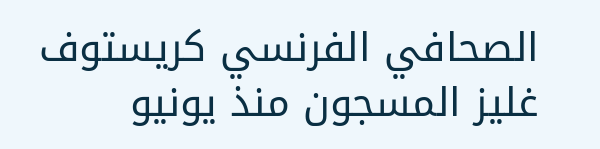الصحافي الفرنسي كريستوف غليز المسجون منذ يونيو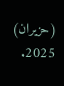(حزيران) 2025.